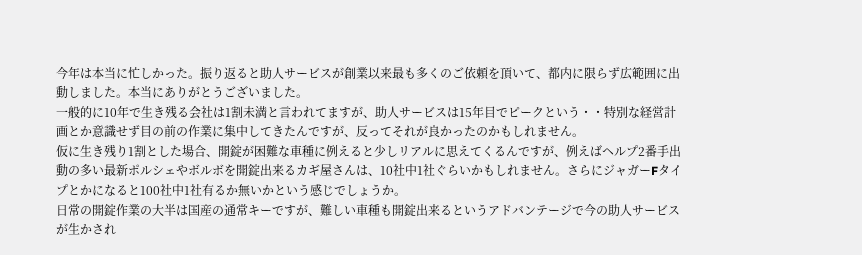今年は本当に忙しかった。振り返ると助人サービスが創業以来最も多くのご依頼を頂いて、都内に限らず広範囲に出動しました。本当にありがとうございました。
一般的に10年で生き残る会社は1割未満と言われてますが、助人サービスは15年目でピークという・・特別な経営計画とか意識せず目の前の作業に集中してきたんですが、反ってそれが良かったのかもしれません。
仮に生き残り1割とした場合、開錠が困難な車種に例えると少しリアルに思えてくるんですが、例えばヘルプ2番手出動の多い最新ポルシェやボルボを開錠出来るカギ屋さんは、10社中1社ぐらいかもしれません。さらにジャガーFタイプとかになると100社中1社有るか無いかという感じでしょうか。
日常の開錠作業の大半は国産の通常キーですが、難しい車種も開錠出来るというアドバンテージで今の助人サービスが生かされ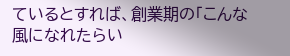ているとすれば、創業期の「こんな風になれたらい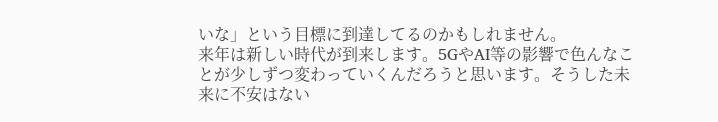いな」という目標に到達してるのかもしれません。
来年は新しい時代が到来します。5GやAI等の影響で色んなことが少しずつ変わっていくんだろうと思います。そうした未来に不安はない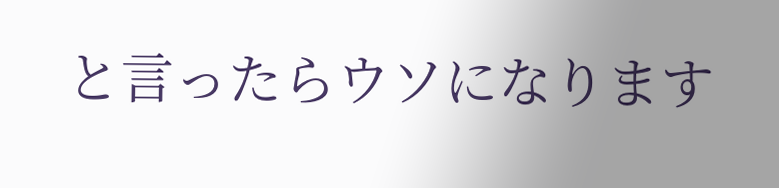と言ったらウソになります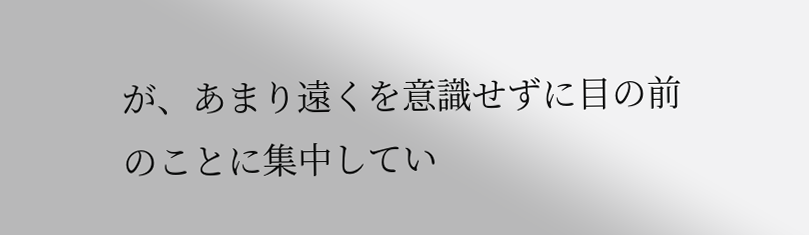が、あまり遠くを意識せずに目の前のことに集中してい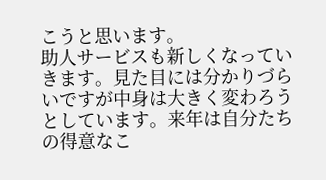こうと思います。
助人サービスも新しくなっていきます。見た目には分かりづらいですが中身は大きく変わろうとしています。来年は自分たちの得意なこ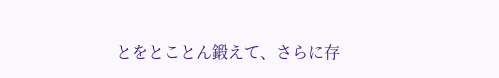とをとことん鍛えて、さらに存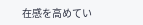在感を高めてい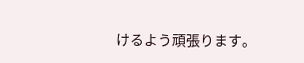けるよう頑張ります。